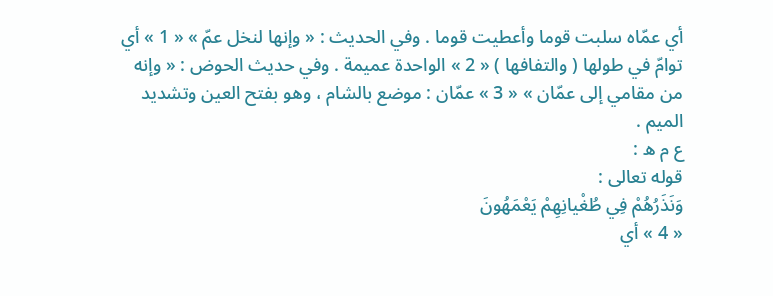أي عمّاه سلبت قوما وأعطيت قوما . وفي الحديث : « وإنها لنخل عمّ » « 1 » أي توامّ في طولها ( والتفافها ) « 2 » الواحدة عميمة . وفي حديث الحوض : « وإنه من مقامي إلى عمّان » « 3 » عمّان : موضع بالشام ، وهو بفتح العين وتشديد الميم .
ع م ه :
قوله تعالى :
وَنَذَرُهُمْ فِي طُغْيانِهِمْ يَعْمَهُونَ
« 4 » أي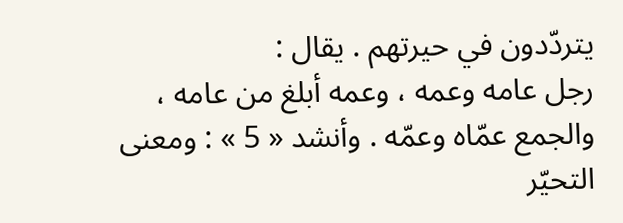يتردّدون في حيرتهم . يقال :
رجل عامه وعمه ، وعمه أبلغ من عامه ، والجمع عمّاه وعمّه . وأنشد « 5 » : ومعنى التحيّر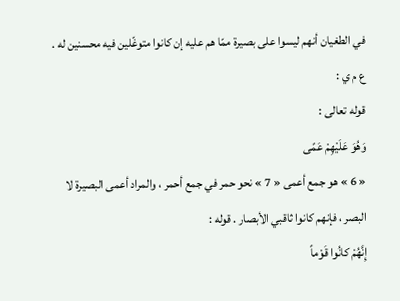في الطغيان أنهم ليسوا على بصيرة ممّا هم عليه إن كانوا متوغّلين فيه محسنين له .
ع م ي :
قوله تعالى :
وَهُوَ عَلَيْهِمْ عَمًى
« 6 » هو جمع أعمى « 7 » نحو حمر في جمع أحمر ، والمراد أعمى البصيرة لا البصر ، فإنهم كانوا ثاقبي الأبصار . قوله :
إِنَّهُمْ كانُوا قَوْماً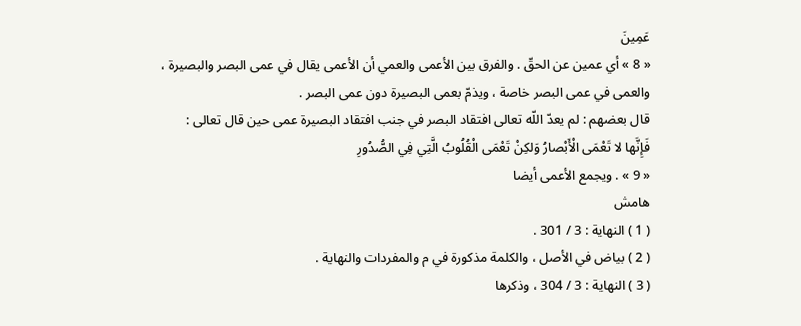عَمِينَ
« 8 » أي عمين عن الحقّ . والفرق بين الأعمى والعمي أن الأعمى يقال في عمى البصر والبصيرة ، والعمى في عمى البصر خاصة ، ويذمّ بعمى البصيرة دون عمى البصر .
قال بعضهم : لم يعدّ اللّه تعالى افتقاد البصر في جنب افتقاد البصيرة عمى حين قال تعالى :
فَإِنَّها لا تَعْمَى الْأَبْصارُ وَلكِنْ تَعْمَى الْقُلُوبُ الَّتِي فِي الصُّدُورِ
« 9 » . ويجمع الأعمى أيضا
هامش
( 1 ) النهاية : 3 / 301 .
( 2 ) بياض في الأصل ، والكلمة مذكورة في م والمفردات والنهاية .
( 3 ) النهاية : 3 / 304 ، وذكرها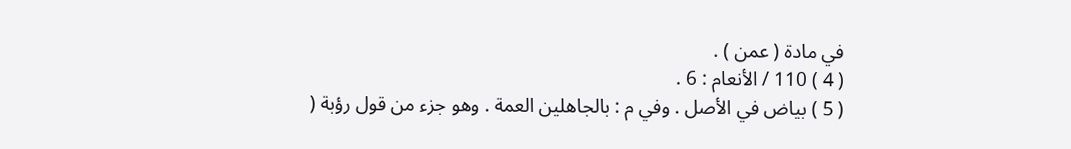في مادة ( عمن ) .
( 4 ) 110 / الأنعام : 6 .
( 5 ) بياض في الأصل . وفي م : بالجاهلين العمة . وهو جزء من قول رؤبة (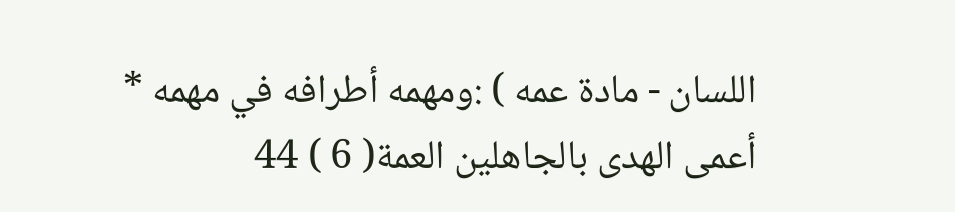اللسان - مادة عمه ) :ومهمه أطرافه في مهمه * أعمى الهدى بالجاهلين العمة( 6 ) 44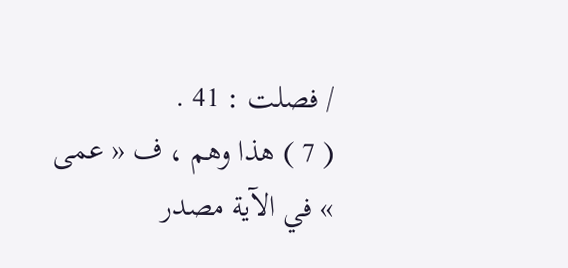/ فصلت : 41 .
( 7 ) هذا وهم ، ف « عمى » في الآية مصدر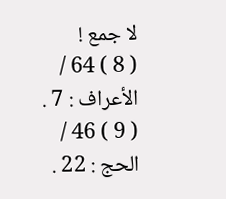لا جمع !
( 8 ) 64 / الأعراف : 7 .
( 9 ) 46 / الحج : 22 .